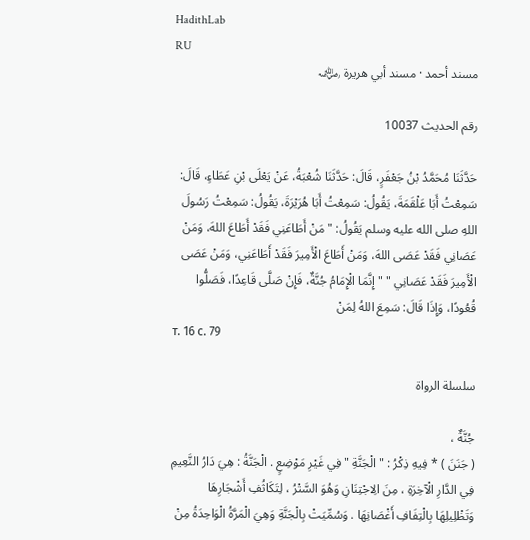HadithLab
RU
مسند أحمد · مسند أبي هريرة ﵁

رقم الحديث 10037

حَدَّثَنَا مُحَمَّدُ بْنُ جَعْفَرٍ، قَالَ: حَدَّثَنَا شُعْبَةُ، عَنْ يَعْلَى بْنِ عَطَاءٍ، قَالَ: سَمِعْتُ أَبَا عَلْقَمَةَ، يَقُولُ: سَمِعْتُ أَبَا هُرَيْرَةَ، يَقُولُ: سَمِعْتُ رَسُولَ اللهِ صلى الله عليه وسلم يَقُولُ: " مَنْ أَطَاعَنِي فَقَدْ أَطَاعَ اللهَ، وَمَنْ عَصَانِي فَقَدْ عَصَى اللهَ، وَمَنْ أَطَاعَ الْأَمِيرَ فَقَدْ أَطَاعَنِي، وَمَنْ عَصَى الْأَمِيرَ فَقَدْ عَصَانِي " " إِنَّمَا الْإِمَامُ جُنَّةٌ، فَإِنْ صَلَّى قَاعِدًا، فَصَلُّوا قُعُودًا، وَإِذَا قَالَ: سَمِعَ اللهُ لِمَنْ
т. 16 с. 79

سلسلة الرواة

جُنَّةٌ ،
( جَنَنَ ) * فِيهِ ذِكْرُ : " الْجَنَّةِ " فِي غَيْرِ مَوْضِعٍ . الْجَنَّةُ : هِيَ دَارُ النَّعِيمِ فِي الدَّارِ الْآخِرَةِ ، مِنَ الِاجْتِنَانِ وَهُوَ السَّتْرُ ، لِتَكَاثُفِ أَشْجَارِهَا وَتَظْلِيلِهَا بِالْتِفَافِ أَغْصَانِهَا . وَسُمِّيَتْ بِالْجَنَّةِ وَهِيَ الْمَرَّةُ الْوَاحِدَةُ مِنْ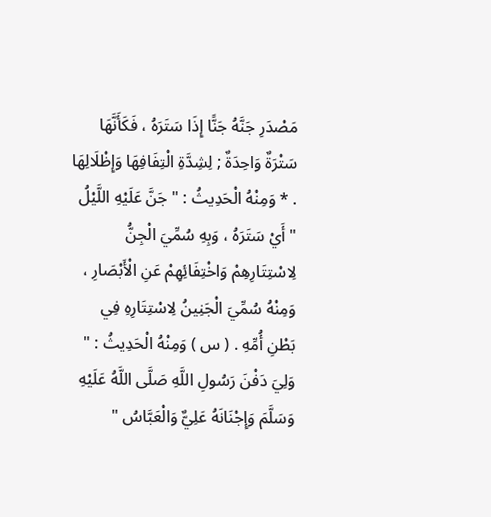مَصْدَرِ جَنَّهُ جَنًّا إِذَا سَتَرَهُ ، فَكَأَنَّهَا سَتْرَةٌ وَاحِدَةٌ ; لِشِدَّةِ الْتِفَافِهَا وَإِظْلَالِهَا . * وَمِنْهُ الْحَدِيثُ : " جَنَّ عَلَيْهِ اللَّيْلُ " أَيْ سَتَرَهُ ، وَبِهِ سُمِّيَ الْجِنُّ لِاسْتِتَارِهِمْ وَاخْتِفَائِهِمْ عَنِ الْأَبْصَارِ ، وَمِنْهُ سُمِّيَ الْجَنِينُ لِاسْتِتَارِهِ فِي بَطْنِ أُمِّهِ . ( س ) وَمِنْهُ الْحَدِيثُ : " وَلِيَ دَفْنَ رَسُولِ اللَّهِ صَلَّى اللَّهُ عَلَيْهِ وَسَلَّمَ وَإِجْنَانَهُ عَلِيٌّ وَالْعَبَّاسُ "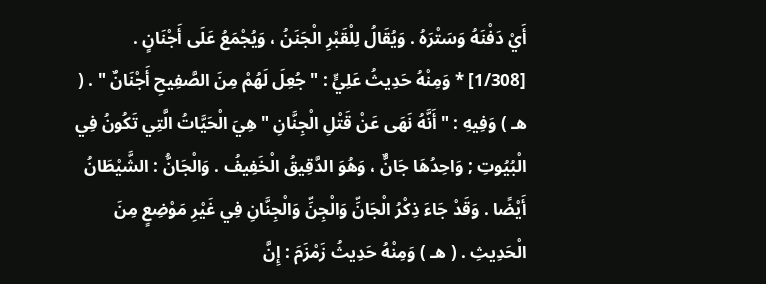أَيْ دَفْنَهُ وَسَتْرَهُ . وَيُقَالُ لِلْقَبْرِ الْجَنَنُ ، وَيُجْمَعُ عَلَى أَجْنَانٍ . [1/308] * وَمِنْهُ حَدِيثُ عَلِيٍّ : " جُعِلَ لَهُمْ مِنَ الصَّفِيحِ أَجْنَانٌ " . ( هـ ) وَفِيهِ : " أَنَّهُ نَهَى عَنْ قَتْلِ الْجِنَّانِ " هِيَ الْحَيَّاتُ الَّتِي تَكُونُ فِي الْبُيُوتِ ; وَاحِدُهَا جَانٌّ ، وَهُوَ الدَّقِيقُ الْخَفِيفُ . وَالْجَانُّ : الشَّيْطَانُ أَيْضًا . وَقَدْ جَاءَ ذِكْرُ الْجَانِّ وَالْجِنِّ وَالْجِنَّانِ فِي غَيْرِ مَوْضِعٍ مِنَ الْحَدِيثِ . ( هـ ) وَمِنْهُ حَدِيثُ زَمْزَمَ : إِنَّ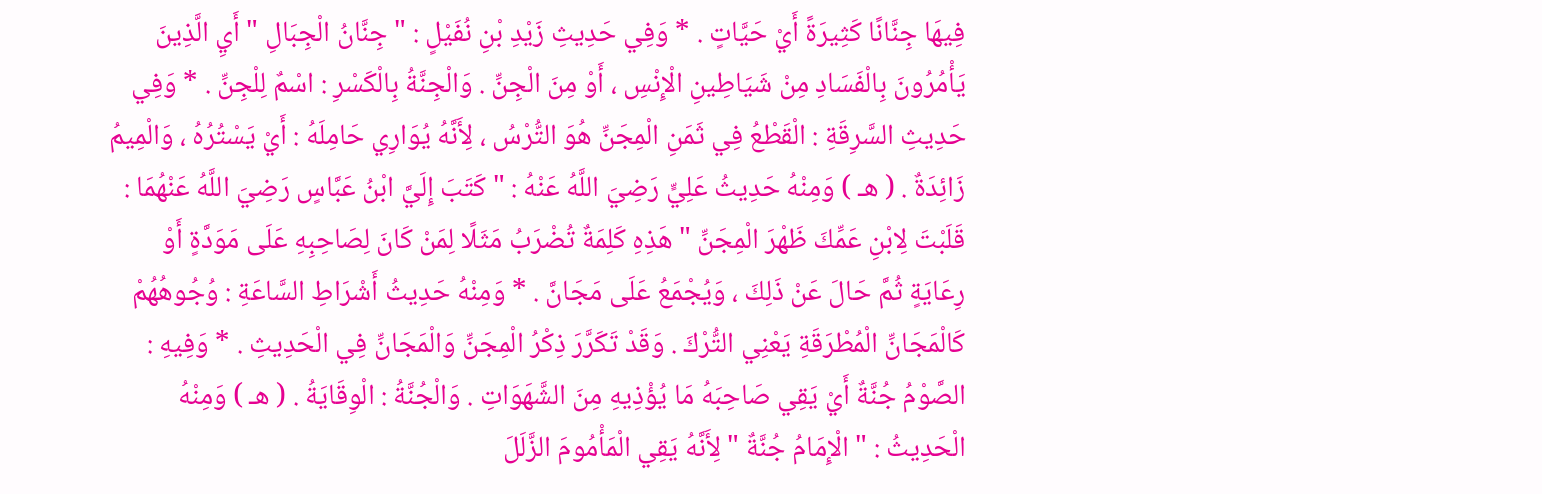فِيهَا جِنَّانًا كَثِيرَةً أَيْ حَيَّاتٍ . * وَفِي حَدِيثِ زَيْدِ بْنِ نُفَيْلٍ : " جِنَّانُ الْجِبَالِ " أَيِ الَّذِينَ يَأْمُرُونَ بِالْفَسَادِ مِنْ شَيَاطِينِ الْإِنْسِ ، أَوْ مِنَ الْجِنِّ . وَالْجِنَّةُ بِالْكَسْرِ : اسْمٌ لِلْجِنِّ . * وَفِي حَدِيثِ السَّرِقَةِ : الْقَطْعُ فِي ثَمَنِ الْمِجَنِّ هُوَ التُّرْسُ ، لِأَنَّهُ يُوَارِي حَامِلَهُ : أَيْ يَسْتُرُهُ ، وَالْمِيمُ زَائِدَةٌ . ( هـ ) وَمِنْهُ حَدِيثُ عَلِيٍّ رَضِيَ اللَّهُ عَنْهُ : " كَتَبَ إِلَيَّ ابْنُ عَبَّاسٍ رَضِيَ اللَّهُ عَنْهُمَا : قَلَبْتَ لِابْنِ عَمِّكَ ظَهْرَ الْمِجَنِّ " هَذِهِ كَلِمَةٌ تُضْرَبُ مَثَلًا لِمَنْ كَانَ لِصَاحِبِهِ عَلَى مَوَدَّةٍ أَوْ رِعَايَةٍ ثُمَّ حَالَ عَنْ ذَلِكَ ، وَيُجْمَعُ عَلَى مَجَانَّ . * وَمِنْهُ حَدِيثُ أَشْرَاطِ السَّاعَةِ : وُجُوهُهُمْ كَالْمَجَانِّ الْمُطْرَقَةِ يَعْنِي التُّرْكَ . وَقَدْ تَكَرَّرَ ذِكْرُ الْمِجَنِّ وَالْمَجَانِّ فِي الْحَدِيثِ . * وَفِيهِ : الصَّوْمُ جُنَّةٌ أَيْ يَقِي صَاحِبَهُ مَا يُؤْذِيهِ مِنَ الشَّهَوَاتِ . وَالْجُنَّةُ : الْوِقَايَةُ . ( هـ ) وَمِنْهُ الْحَدِيثُ : " الْإِمَامُ جُنَّةٌ " لِأَنَّهُ يَقِي الْمَأْمُومَ الزَّلَلَ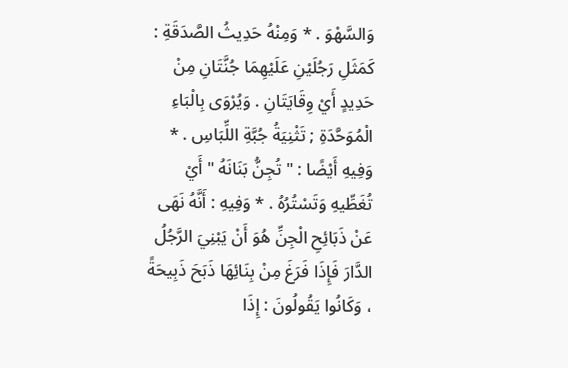وَالسَّهْوَ . * وَمِنْهُ حَدِيثُ الصَّدَقَةِ : كَمَثَلِ رَجُلَيْنِ عَلَيْهِمَا جُنَّتَانِ مِنْ حَدِيدٍ أَيْ وِقَايَتَانِ . وَيُرْوَى بِالْبَاءِ الْمُوَحَّدَةِ ; تَثْنِيَةُ جُبَّةِ اللِّبَاسِ . * وَفِيهِ أَيْضًا : " تُجِنُّ بَنَانَهُ " أَيْ تُغَطِّيهِ وَتَسْتُرُهُ . * وَفِيهِ : أَنَّهُ نَهَى عَنْ ذَبَائِحِ الْجِنِّ هُوَ أَنْ يَبْنِيَ الرَّجُلُ الدَّارَ فَإِذَا فَرَغَ مِنْ بِنَائِهَا ذَبَحَ ذَبِيحَةً ، وَكَانُوا يَقُولُونَ : إِذَا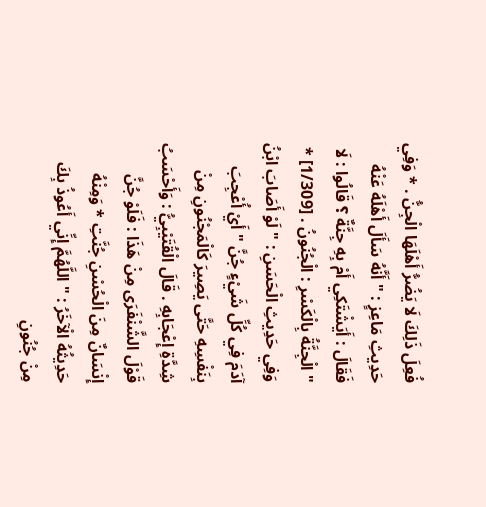فُعِلَ ذَلِكَ لَا يَضُرُّ أَهْلَهَا الْجِنُّ . * وَفِي حَدِيثِ مَاعِزٍ : " أَنَّهُ سَأَلَ أَهْلَهُ عَنْهُ فَقَالَ : أَيَشْتَكِي أَمْ بِهِ جِنَّةٌ ؟ قَالُوا : لَا " الْجِنَّةُ بِالْكَسْرِ : الْجُنُونُ . [1/309] * وَفِي حَدِيثِ الْحَسَنِ : " لَوْ أَصَابَ ابْنُ آدَمَ فِي كُلِّ شَيْءٍ جُنَّ " أَيْ أُعْجِبَ بِنَفْسِهِ حَتَّى يَصِيرَ كَالْمَجْنُونِ مِنْ شِدَّةِ إِعْجَابِهِ . قَالَ الْقُتَيْبِيُّ : وَأَحْسَبُ قَوْلَ الشَّنْفَرَى مِنْ هَذَا : فَلَوْ جُنَّ إِنْسَانٌ مِنَ الْحُسْنِ جُنَّتِ * وَمِنْهُ حَدِيثُهُ الْآخَرُ : " اللَّهُمَّ إِنِّي أَعُوذُ بِكَ مِنْ جُنُونِ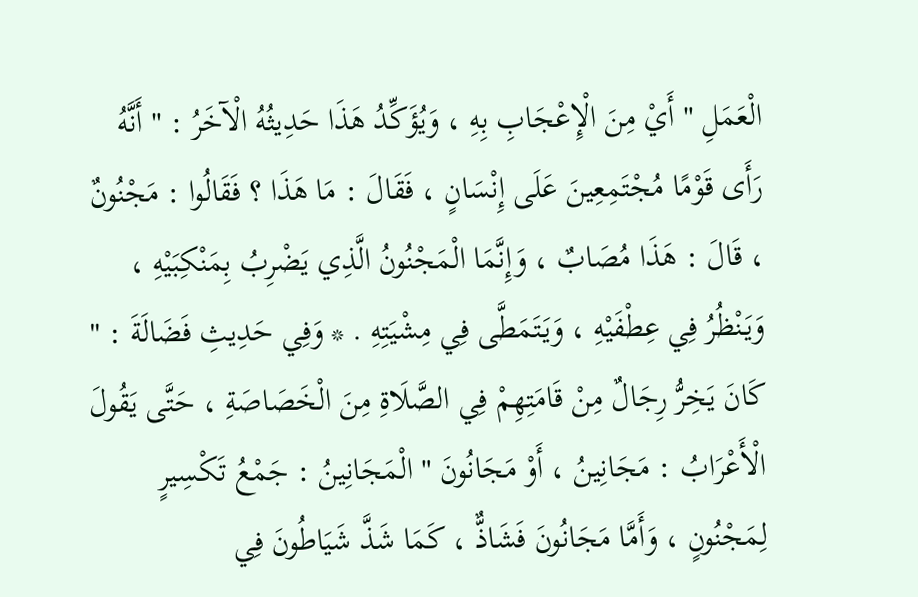الْعَمَلِ " أَيْ مِنَ الْإِعْجَابِ بِهِ ، وَيُؤَكِّدُ هَذَا حَدِيثُهُ الْآخَرُ : " أَنَّهُ رَأَى قَوْمًا مُجْتَمِعِينَ عَلَى إِنْسَانٍ ، فَقَالَ : مَا هَذَا ؟ فَقَالُوا : مَجْنُونٌ ، قَالَ : هَذَا مُصَابٌ ، وَإِنَّمَا الْمَجْنُونُ الَّذِي يَضْرِبُ بِمَنْكِبَيْهِ ، وَيَنْظُرُ فِي عِطْفَيْهِ ، وَيَتَمَطَّى فِي مِشْيَتِهِ . * وَفِي حَدِيثِ فَضَالَةَ : " كَانَ يَخِرُّ رِجَالٌ مِنْ قَامَتِهِمْ فِي الصَّلَاةِ مِنَ الْخَصَاصَةِ ، حَتَّى يَقُولَ الْأَعْرَابُ : مَجَانِينُ ، أَوْ مَجَانُونَ " الْمَجَانِينُ : جَمْعُ تَكْسِيرٍ لِمَجْنُونٍ ، وَأَمَّا مَجَانُونَ فَشَاذٌّ ، كَمَا شَذَّ شَيَاطُونَ فِي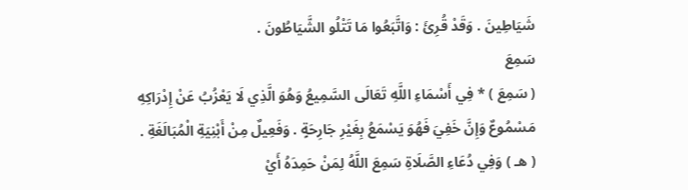شَيَاطِينَ . وَقَدْ قُرِئَ : وَاتَّبَعُوا مَا تَتْلُو الشَّيَاطُونَ .
سَمِعَ
( سَمِعَ ) * فِي أَسْمَاءِ اللَّهِ تَعَالَى السَّمِيعُ وَهُوَ الَّذِي لَا يَعْزُبُ عَنْ إِدْرَاكِهِ مَسْمُوعٌ وَإِنَّ خَفِيَ فَهُوَ يَسْمَعُ بِغَيْرِ جَارِحَةٍ . وَفَعِيلٌ مِنْ أَبْنِيَةِ الْمُبَالَغَةِ . ( هـ ) وَفِي دُعَاءِ الصَّلَاةِ سَمِعَ اللَّهُ لِمَنْ حَمِدَهُ أَيْ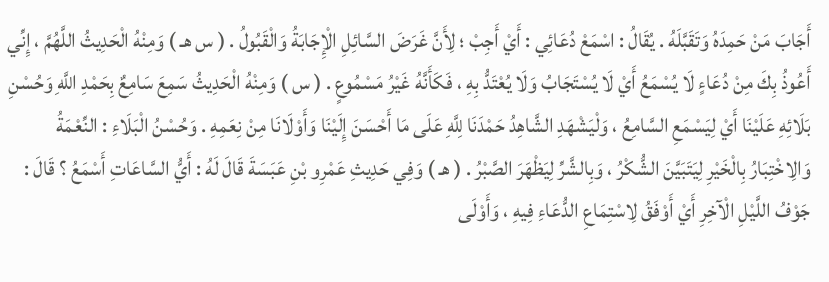أَجَابَ مَنْ حَمِدَهُ وَتَقَبَّلَهُ . يُقَالُ : اسْمَعْ دُعَائِي : أَيْ أَجِبْ ؛ لِأَنَّ غَرَضَ السَّائِلِ الْإِجَابَةُ وَالْقَبُولُ . ( س هـ ) وَمِنْهُ الْحَدِيثُ اللَّهُمَّ ، إِنِّي أَعُوذُ بِكَ مِنْ دُعَاءٍ لَا يُسْمَعُ أَيْ لَا يُسْتَجَابُ وَلَا يُعْتَدُّ بِهِ ، فَكَأَنَّهُ غَيْرُ مَسْمُوعٍ . ( س ) وَمِنْهُ الْحَدِيثُ سَمِعَ سَامِعٌ بِحَمْدِ اللَّهِ وَحُسْنِ بَلَائِهِ عَلَيْنَا أَيْ لِيَسْمَعِ السَّامِعُ ، وَلْيَشْهَدِ الشَّاهِدُ حَمْدَنَا لِلَّهِ عَلَى مَا أَحْسَنَ إِلَيْنَا وَأَوْلَانَا مِنْ نِعَمِهِ . وَحُسْنُ الْبَلَاءِ : النِّعْمَةُ وَالِاخْتِبَارُ بِالْخَيْرِ لِيَتَبَيَّنَ الشُّكْرُ ، وَبِالشَّرِّ لِيَظْهَرَ الصَّبْرُ . ( هـ ) وَفِي حَدِيثِ عَمْرِو بْنِ عَبَسَةَ قَالَ لَهُ : أَيُّ السَّاعَاتِ أَسْمَعُ ؟ قَالَ : جَوْفُ اللَّيْلِ الْآخِرِ أَيْ أَوْفَقُ لِاسْتِمَاعِ الدُّعَاءِ فِيهِ ، وَأَوْلَى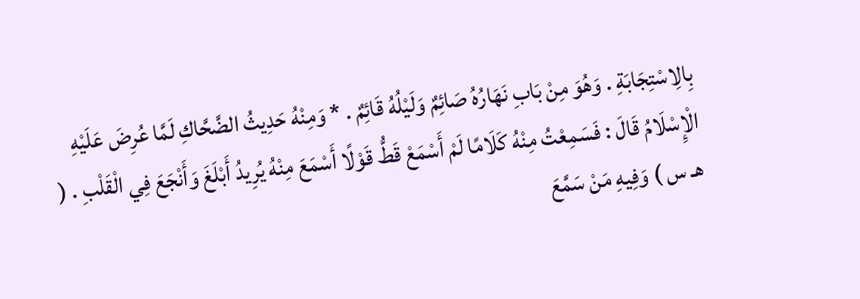بِالِاسْتِجَابَةِ . وَهُوَ مِنْ بَابِ نَهَارُهُ صَائِمٌ وَلَيْلُهُ قَائِمٌ . * وَمِنْهُ حَدِيثُ الضَّحَّاكِ لَمَّا عُرِضَ عَلَيْهِ الْإِسْلَامُ قَالَ : فَسَمِعْتُ مِنْهُ كَلَامًا لَمْ أَسْمَعْ قَطُّ قَوْلًا أَسْمَعَ مِنْهُ يُرِيدُ أَبْلَغَ وَأَنْجَعَ فِي الْقَلْبِ . ( هـ س ) وَفِيهِ مَنْ سَمَّعَ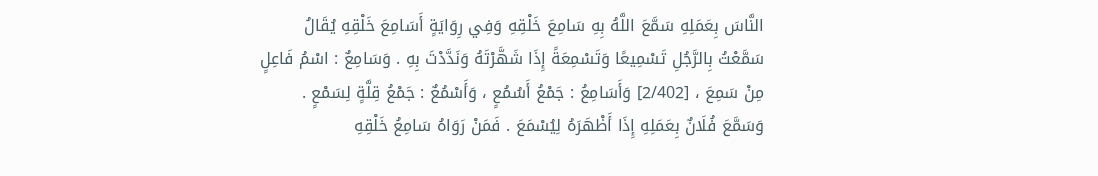النَّاسَ بِعَمَلِهِ سَمَّعَ اللَّهُ بِهِ سَامِعَ خَلْقِهِ وَفِي رِوَايَةٍ أَسَامِعَ خَلْقِهِ يُقَالُ سَمَّعْتُ بِالرَّجُلِ تَسْمِيعًا وَتَسْمِعَةً إِذَا شَهَّرْتَهُ وَنَدَّدْتَ بِهِ . وَسَامِعٌ : اسْمُ فَاعِلٍ مِنْ سَمِعَ ، [2/402] وَأَسَامِعُ : جَمْعُ أَسُمُعٍ ، وَأَسْمُعٌ : جَمْعُ قِلَّةٍ لِسَمْعٍ . وَسَمَّعَ فُلَانٌ بِعَمَلِهِ إِذَا أَظْهَرَهُ لِيُسْمَعَ . فَمَنْ رَوَاهُ سَامِعُ خَلْقِهِ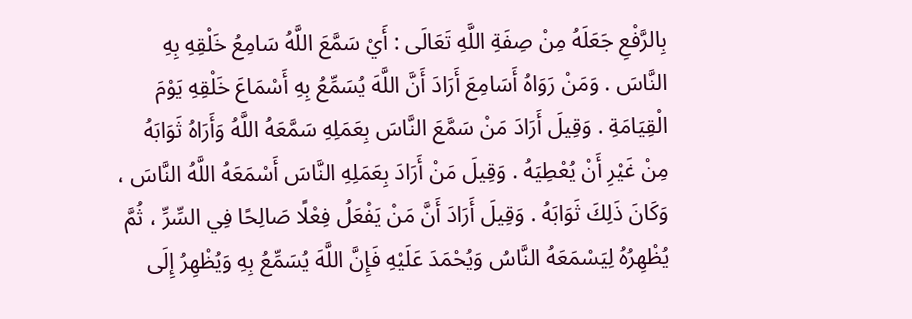بِالرَّفْعِ جَعَلَهُ مِنْ صِفَةِ اللَّهِ تَعَالَى : أَيْ سَمَّعَ اللَّهُ سَامِعُ خَلْقِهِ بِهِ النَّاسَ . وَمَنْ رَوَاهُ أَسَامِعَ أَرَادَ أَنَّ اللَّهَ يُسَمِّعُ بِهِ أَسْمَاعَ خَلْقِهِ يَوْمَ الْقِيَامَةِ . وَقِيلَ أَرَادَ مَنْ سَمَّعَ النَّاسَ بِعَمَلِهِ سَمَّعَهُ اللَّهُ وَأَرَاهُ ثَوَابَهُ مِنْ غَيْرِ أَنْ يُعْطِيَهُ . وَقِيلَ مَنْ أَرَادَ بِعَمَلِهِ النَّاسَ أَسْمَعَهُ اللَّهُ النَّاسَ ، وَكَانَ ذَلِكَ ثَوَابَهُ . وَقِيلَ أَرَادَ أَنَّ مَنْ يَفْعَلُ فِعْلًا صَالِحًا فِي السِّرِّ ، ثُمَّ يُظْهِرُهُ لِيَسْمَعَهُ النَّاسُ وَيُحْمَدَ عَلَيْهِ فَإِنَّ اللَّهَ يُسَمِّعُ بِهِ وَيُظْهِرُ إِلَى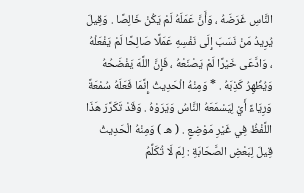النَّاسِ غَرَضَهُ ، وَأَنَّ عَمَلَهُ لَمْ يَكُنْ خَالِصًا . وَقِيلَ يُرِيدُ مَنْ نَسَبَ إِلَى نَفْسِهِ عَمَلًا صَالِحًا لَمْ يَفْعَلْهُ ، وَادَّعَى خَيْرًا لَمْ يَصْنَعْهُ ، فَإِنَّ اللَّهَ يَفْضَحُهُ وَيُظْهِرُ كَذِبَهُ . * وَمِنْهُ الْحَدِيثُ إِنَّمَا فَعَلَهُ سُمْعَةً وَرِيَاءً أَيْ لِيَسْمَعَهُ النَّاسُ وَيَرَوْهُ . وَقَدْ تَكَرَّرَ هَذَا اللَّفْظُ فِي غَيْرِ مَوْضِعٍ . ( هـ ) وَمِنْهُ الْحَدِيثُ قِيلَ لِبَعْضِ الصَّحَابَةِ : لِمَ لَا تُكَلِّمُ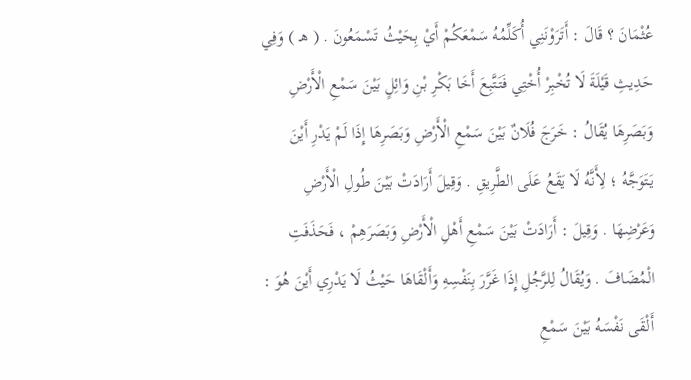عُثْمَانَ ؟ قَالَ : أَتَرَوْنَنِي أُكَلِّمُهُ سَمْعَكُمْ أَيْ بِحَيْثُ تَسْمَعُونَ . ( هـ ) وَفِي حَدِيثِ قَيْلَةَ لَا تُخْبِرْ أُخْتِي فَتَتَّبِعَ أَخَا بَكْرِ بْنِ وَائِلٍ بَيْنَ سَمْعِ الْأَرْضِ وَبَصَرِهَا يُقَالُ : خَرَجَ فُلَانٌ بَيْنَ سَمْعِ الْأَرْضِ وَبَصَرِهَا إِذَا لَمْ يَدْرِ أَيْنَ يَتَوَجَّهُ ؛ لِأَنَّهُ لَا يَقَعُ عَلَى الطَّرِيقِ . وَقِيلَ أَرَادَتْ بَيْنَ طُولِ الْأَرْضِ وَعَرْضِهَا . وَقِيلَ : أَرَادَتْ بَيْنَ سَمْعِ أَهْلِ الْأَرْضِ وَبَصَرَهِمْ ، فَحَذَفَتِ الْمُضَافَ . وَيُقَالُ لِلرَّجُلِ إِذَا غَرَّرَ بِنَفْسِهِ وَأَلْقَاهَا حَيْثُ لَا يَدْرِي أَيْنَ هُوَ : أَلْقَى نَفْسَهُ بَيْنَ سَمْعِ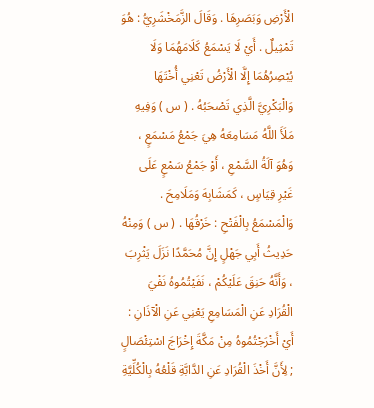الْأَرْضِ وَبَصَرِهَا . وَقَالَ الزَّمَخْشَرِيُّ : هُوَ تَمْثِيلٌ . أَيْ لَا يَسْمَعُ كَلَامَهُمَا وَلَا يُبْصِرُهُمَا إِلَّا الْأَرْضُ تَعْنِي أُخْتَهَا وَالْبَكْرِيَّ الَّذِي تَصْحَبُهُ . ( س ) وَفِيهِ مَلَأَ اللَّهُ مَسَامِعَهُ هِيَ جَمْعُ مَسْمَعٍ ، وَهُوَ آلَةُ السَّمْعِ ، أَوْ جَمْعُ سَمْعٍ عَلَى غَيْرِ قِيَاسٍ ، كَمَشَابِهَ وَمَلَامِحَ . وَالْمَسْمَعُ بِالْفَتْحِ : خَرْقُهَا . ( س ) وَمِنْهُ حَدِيثُ أَبِي جَهْلٍ إِنَّ مُحَمَّدًا نَزَلَ يَثْرِبَ ، وَأَنَّهُ حَنِقَ عَلَيْكُمْ ، نَفَيْتُمُوهُ نَفْيَ الْقُرَادِ عَنِ الْمَسَامِعِ يَعْنِي عَنِ الْآذَانِ : أَيْ أَخْرَجْتُمُوهُ مِنْ مَكَّةَ إِخْرَاجَ اسْتِئْصَالٍ ; لِأَنَّ أَخْذَ الْقُرَادِ عَنِ الدَّابَّةِ قَلْعُهُ بِالْكُلِّيَّةِ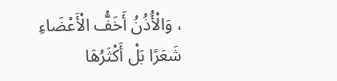، وَالْأُذُنُ أَخَفُّ الْأَعْضَاءِ شَعَرًا بَلْ أَكْثَرُهَا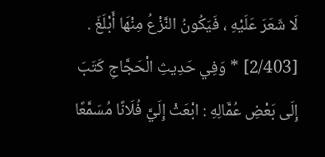لَا شَعَرَ عَلَيْهِ ، فَيَكُونُ النَّزْعُ مِنْهَا أَبْلَغَ . [2/403] * وَفِي حَدِيثِ الْحَجَّاجِ كَتَبَ إِلَى بَعْضِ عُمَّالِهِ : ابْعَثْ إِلَيَّ فُلَانًا مُسَمَّعًا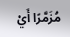مُزَمَّرًا أَيْ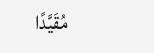مُقَيَّدًا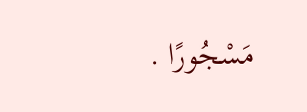مَسْجُورًا .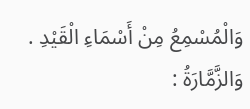وَالْمُسْمِعُ مِنْ أَسْمَاءِ الْقَيْدِ . وَالزَّمَّارَةُ :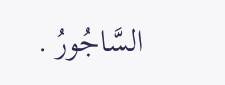السَّاجُورُ .